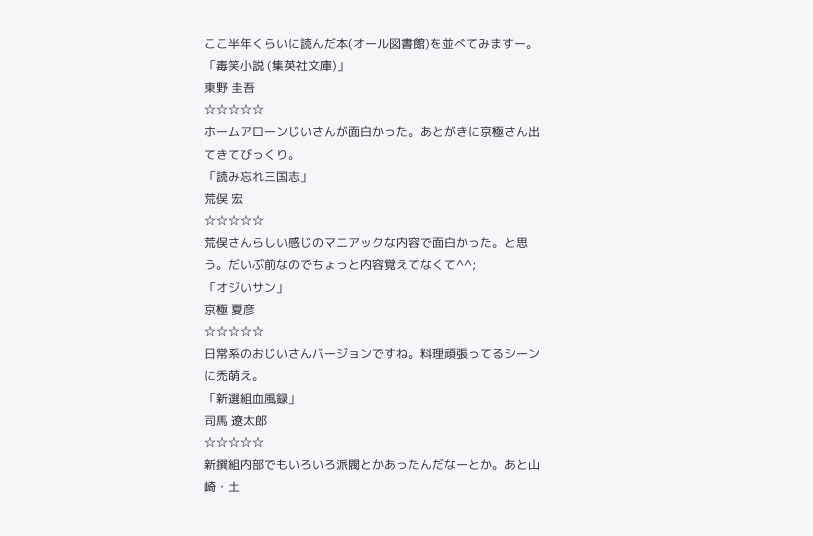ここ半年くらいに読んだ本(オール図書館)を並べてみますー。
「毒笑小説 (集英社文庫)」
東野 圭吾
☆☆☆☆☆
ホームアローンじいさんが面白かった。あとがきに京極さん出てきてびっくり。
「読み忘れ三国志」
荒俣 宏
☆☆☆☆☆
荒俣さんらしい感じのマニアックな内容で面白かった。と思う。だいぶ前なのでちょっと内容覚えてなくて^^;
「オジいサン」
京極 夏彦
☆☆☆☆☆
日常系のおじいさんバージョンですね。料理頑張ってるシーンに禿萌え。
「新選組血風録」
司馬 遼太郎
☆☆☆☆☆
新撰組内部でもいろいろ派閥とかあったんだなーとか。あと山崎・土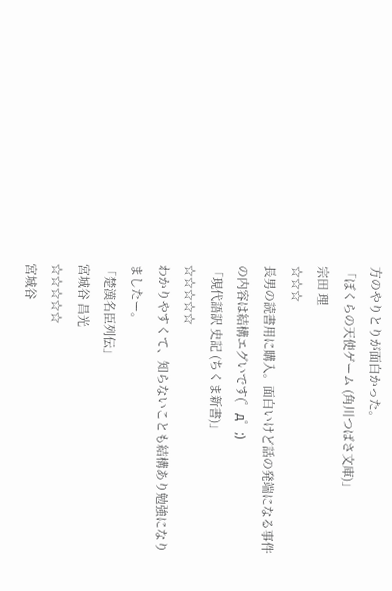方のやりとりが面白かった。
「ぼくらの天使ゲーム (角川つばさ文庫)」
宗田 理
☆☆☆
長男の読書用に購入。面白いけど話の発端になる事件の内容は結構エグいです(゜д゜;)
「現代語訳 史記 (ちくま新書)」
☆☆☆☆☆
わかりやすくて、知らないことも結構あり勉強になりましたー。
「楚漢名臣列伝」
宮城谷 昌光
☆☆☆☆☆
宮城谷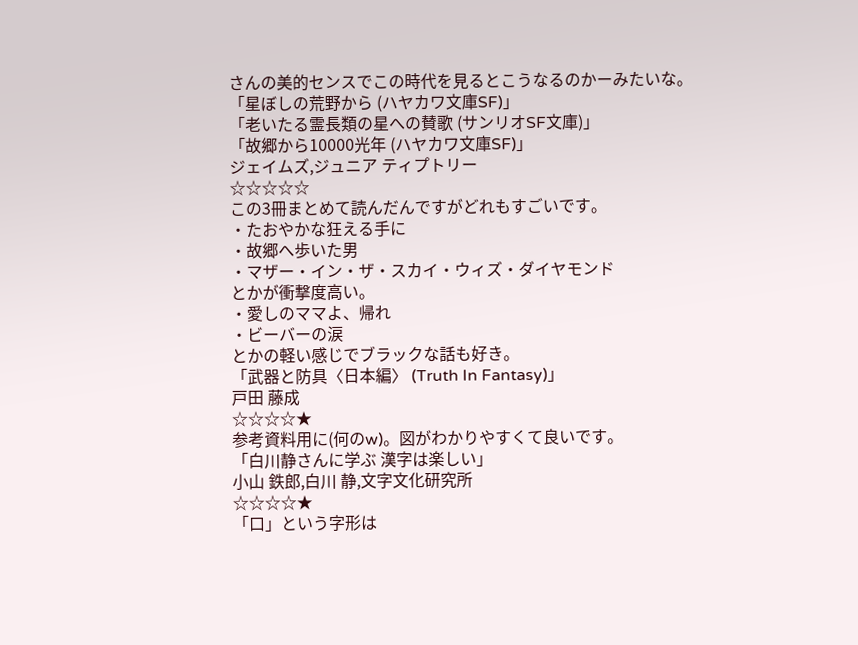さんの美的センスでこの時代を見るとこうなるのかーみたいな。
「星ぼしの荒野から (ハヤカワ文庫SF)」
「老いたる霊長類の星への賛歌 (サンリオSF文庫)」
「故郷から10000光年 (ハヤカワ文庫SF)」
ジェイムズ,ジュニア ティプトリー
☆☆☆☆☆
この3冊まとめて読んだんですがどれもすごいです。
・たおやかな狂える手に
・故郷へ歩いた男
・マザー・イン・ザ・スカイ・ウィズ・ダイヤモンド
とかが衝撃度高い。
・愛しのママよ、帰れ
・ビーバーの涙
とかの軽い感じでブラックな話も好き。
「武器と防具〈日本編〉 (Truth In Fantasy)」
戸田 藤成
☆☆☆☆★
参考資料用に(何のw)。図がわかりやすくて良いです。
「白川静さんに学ぶ 漢字は楽しい」
小山 鉄郎,白川 静,文字文化研究所
☆☆☆☆★
「口」という字形は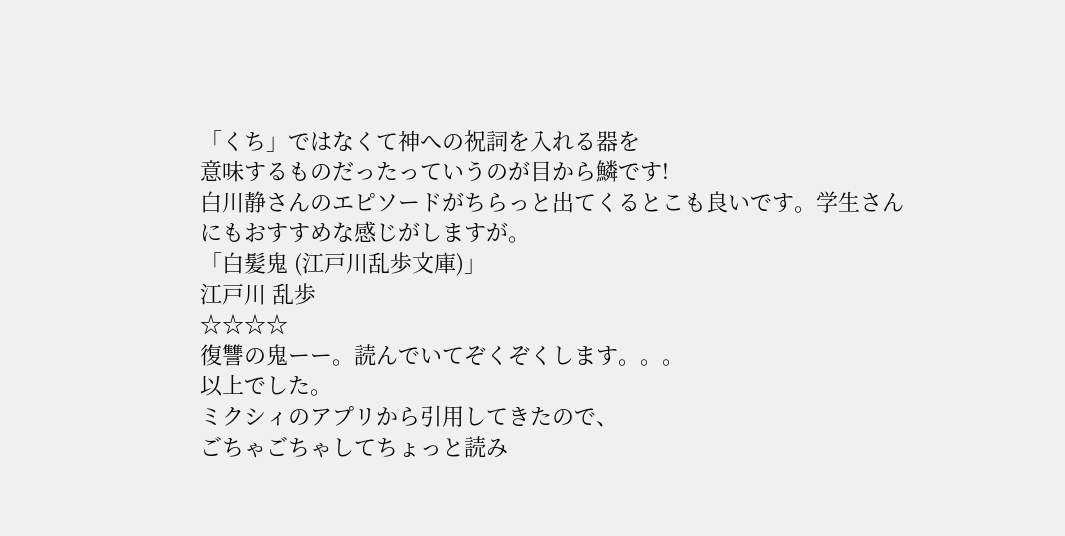「くち」ではなくて神への祝詞を入れる器を
意味するものだったっていうのが目から鱗です!
白川静さんのエピソードがちらっと出てくるとこも良いです。学生さんにもおすすめな感じがしますが。
「白髪鬼 (江戸川乱歩文庫)」
江戸川 乱歩
☆☆☆☆
復讐の鬼ーー。読んでいてぞくぞくします。。。
以上でした。
ミクシィのアプリから引用してきたので、
ごちゃごちゃしてちょっと読み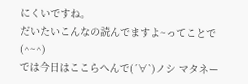にくいですね。
だいたいこんなの読んでますよ~ってことで(^~^)
では今日はここらへんで(´∀`)ノシ マタネー